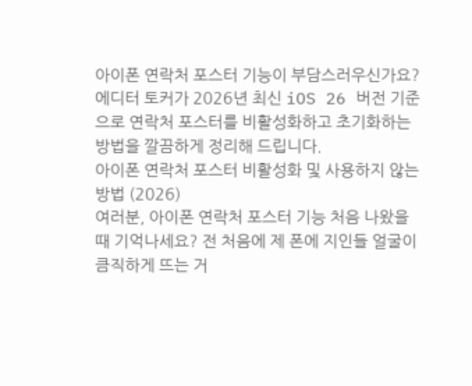아이폰 연락처 포스터 기능이 부담스러우신가요? 에디터 토커가 2026년 최신 iOS 26 버전 기준으로 연락처 포스터를 비활성화하고 초기화하는 방법을 깔끔하게 정리해 드립니다.
아이폰 연락처 포스터 비활성화 및 사용하지 않는 방법 (2026)
여러분, 아이폰 연락처 포스터 기능 처음 나왔을 때 기억나세요? 전 처음에 제 폰에 지인들 얼굴이 큼직하게 뜨는 거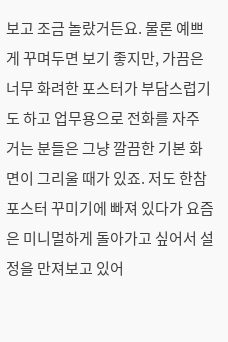보고 조금 놀랐거든요. 물론 예쁘게 꾸며두면 보기 좋지만, 가끔은 너무 화려한 포스터가 부담스럽기도 하고 업무용으로 전화를 자주 거는 분들은 그냥 깔끔한 기본 화면이 그리울 때가 있죠. 저도 한참 포스터 꾸미기에 빠져 있다가 요즘은 미니멀하게 돌아가고 싶어서 설정을 만져보고 있어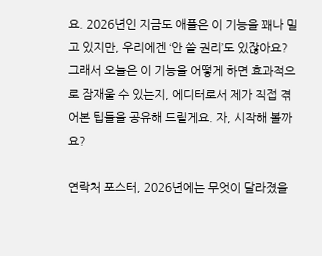요. 2026년인 지금도 애플은 이 기능을 꽤나 밀고 있지만, 우리에겐 ‘안 쓸 권리’도 있잖아요? 그래서 오늘은 이 기능을 어떻게 하면 효과적으로 잠재울 수 있는지, 에디터로서 제가 직접 겪어본 팁들을 공유해 드릴게요. 자, 시작해 볼까요?

연락처 포스터, 2026년에는 무엇이 달라졌을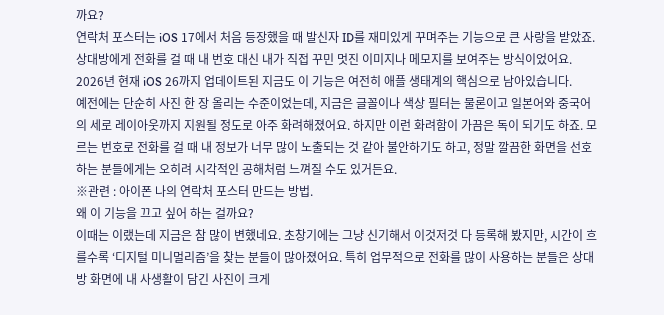까요?
연락처 포스터는 iOS 17에서 처음 등장했을 때 발신자 ID를 재미있게 꾸며주는 기능으로 큰 사랑을 받았죠. 상대방에게 전화를 걸 때 내 번호 대신 내가 직접 꾸민 멋진 이미지나 메모지를 보여주는 방식이었어요. 2026년 현재 iOS 26까지 업데이트된 지금도 이 기능은 여전히 애플 생태계의 핵심으로 남아있습니다.
예전에는 단순히 사진 한 장 올리는 수준이었는데, 지금은 글꼴이나 색상 필터는 물론이고 일본어와 중국어의 세로 레이아웃까지 지원될 정도로 아주 화려해졌어요. 하지만 이런 화려함이 가끔은 독이 되기도 하죠. 모르는 번호로 전화를 걸 때 내 정보가 너무 많이 노출되는 것 같아 불안하기도 하고, 정말 깔끔한 화면을 선호하는 분들에게는 오히려 시각적인 공해처럼 느껴질 수도 있거든요.
※관련 : 아이폰 나의 연락처 포스터 만드는 방법.
왜 이 기능을 끄고 싶어 하는 걸까요?
이때는 이랬는데 지금은 참 많이 변했네요. 초창기에는 그냥 신기해서 이것저것 다 등록해 봤지만, 시간이 흐를수록 ‘디지털 미니멀리즘’을 찾는 분들이 많아졌어요. 특히 업무적으로 전화를 많이 사용하는 분들은 상대방 화면에 내 사생활이 담긴 사진이 크게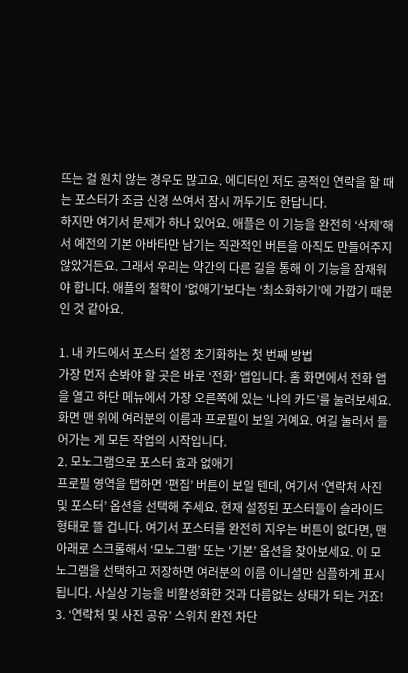뜨는 걸 원치 않는 경우도 많고요. 에디터인 저도 공적인 연락을 할 때는 포스터가 조금 신경 쓰여서 잠시 꺼두기도 한답니다.
하지만 여기서 문제가 하나 있어요. 애플은 이 기능을 완전히 ‘삭제’해서 예전의 기본 아바타만 남기는 직관적인 버튼을 아직도 만들어주지 않았거든요. 그래서 우리는 약간의 다른 길을 통해 이 기능을 잠재워야 합니다. 애플의 철학이 ‘없애기’보다는 ‘최소화하기’에 가깝기 때문인 것 같아요.

1. 내 카드에서 포스터 설정 초기화하는 첫 번째 방법
가장 먼저 손봐야 할 곳은 바로 ‘전화’ 앱입니다. 홈 화면에서 전화 앱을 열고 하단 메뉴에서 가장 오른쪽에 있는 ‘나의 카드’를 눌러보세요. 화면 맨 위에 여러분의 이름과 프로필이 보일 거예요. 여길 눌러서 들어가는 게 모든 작업의 시작입니다.
2. 모노그램으로 포스터 효과 없애기
프로필 영역을 탭하면 ‘편집’ 버튼이 보일 텐데, 여기서 ‘연락처 사진 및 포스터’ 옵션을 선택해 주세요. 현재 설정된 포스터들이 슬라이드 형태로 뜰 겁니다. 여기서 포스터를 완전히 지우는 버튼이 없다면, 맨 아래로 스크롤해서 ‘모노그램’ 또는 ‘기본’ 옵션을 찾아보세요. 이 모노그램을 선택하고 저장하면 여러분의 이름 이니셜만 심플하게 표시됩니다. 사실상 기능을 비활성화한 것과 다름없는 상태가 되는 거죠!
3. ‘연락처 및 사진 공유’ 스위치 완전 차단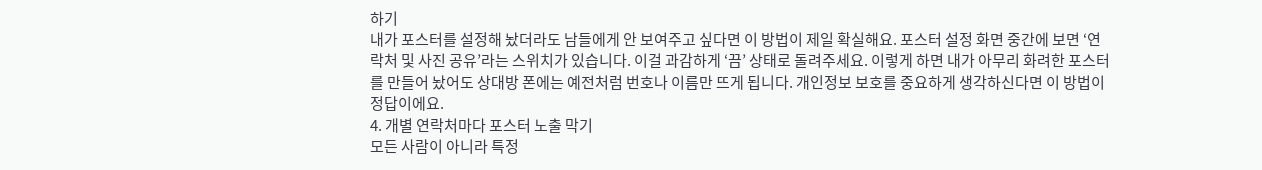하기
내가 포스터를 설정해 놨더라도 남들에게 안 보여주고 싶다면 이 방법이 제일 확실해요. 포스터 설정 화면 중간에 보면 ‘연락처 및 사진 공유’라는 스위치가 있습니다. 이걸 과감하게 ‘끔’ 상태로 돌려주세요. 이렇게 하면 내가 아무리 화려한 포스터를 만들어 놨어도 상대방 폰에는 예전처럼 번호나 이름만 뜨게 됩니다. 개인정보 보호를 중요하게 생각하신다면 이 방법이 정답이에요.
4. 개별 연락처마다 포스터 노출 막기
모든 사람이 아니라 특정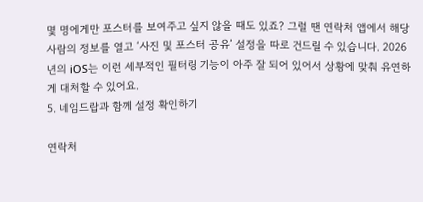몇 명에게만 포스터를 보여주고 싶지 않을 때도 있죠? 그럴 땐 연락처 앱에서 해당 사람의 정보를 열고 ‘사진 및 포스터 공유’ 설정을 따로 건드릴 수 있습니다. 2026년의 iOS는 이런 세부적인 필터링 기능이 아주 잘 되어 있어서 상황에 맞춰 유연하게 대처할 수 있어요.
5. 네임드랍과 함께 설정 확인하기

연락처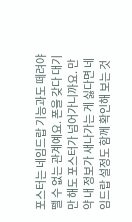포스터는 네임드랍 기능과도 떼려야 뗄 수 없는 관계예요. 폰을 갖다 대기만 해도 포스터가 넘어가니까요. 만약 내 정보가 새나가는 게 싫다면 네임드랍 설정도 함께 확인해 보는 것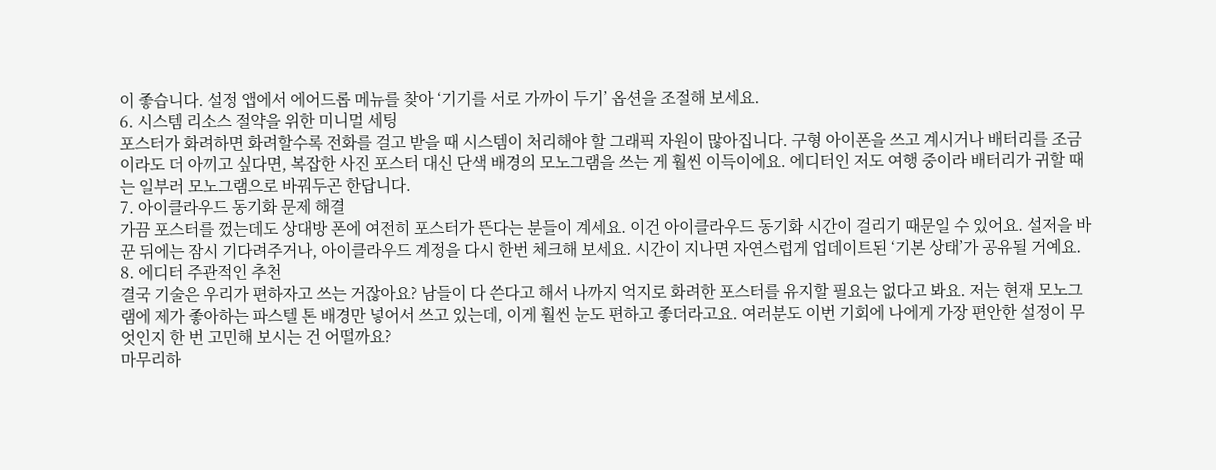이 좋습니다. 설정 앱에서 에어드롭 메뉴를 찾아 ‘기기를 서로 가까이 두기’ 옵션을 조절해 보세요.
6. 시스템 리소스 절약을 위한 미니멀 세팅
포스터가 화려하면 화려할수록 전화를 걸고 받을 때 시스템이 처리해야 할 그래픽 자원이 많아집니다. 구형 아이폰을 쓰고 계시거나 배터리를 조금이라도 더 아끼고 싶다면, 복잡한 사진 포스터 대신 단색 배경의 모노그램을 쓰는 게 훨씬 이득이에요. 에디터인 저도 여행 중이라 배터리가 귀할 때는 일부러 모노그램으로 바꿔두곤 한답니다.
7. 아이클라우드 동기화 문제 해결
가끔 포스터를 껐는데도 상대방 폰에 여전히 포스터가 뜬다는 분들이 계세요. 이건 아이클라우드 동기화 시간이 걸리기 때문일 수 있어요. 설저을 바꾼 뒤에는 잠시 기다려주거나, 아이클라우드 계정을 다시 한번 체크해 보세요. 시간이 지나면 자연스럽게 업데이트된 ‘기본 상태’가 공유될 거예요.
8. 에디터 주관적인 추천
결국 기술은 우리가 편하자고 쓰는 거잖아요? 남들이 다 쓴다고 해서 나까지 억지로 화려한 포스터를 유지할 필요는 없다고 봐요. 저는 현재 모노그램에 제가 좋아하는 파스텔 톤 배경만 넣어서 쓰고 있는데, 이게 훨씬 눈도 편하고 좋더라고요. 여러분도 이번 기회에 나에게 가장 편안한 설정이 무엇인지 한 번 고민해 보시는 건 어떨까요?
마무리하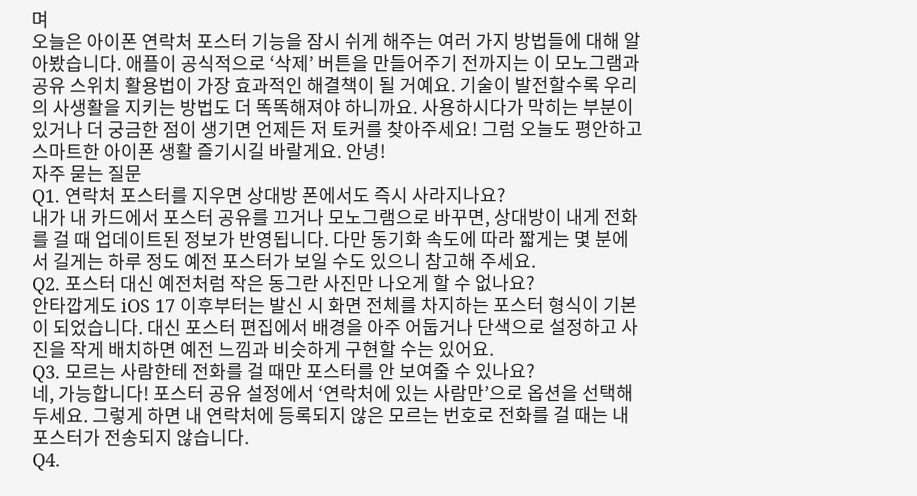며
오늘은 아이폰 연락처 포스터 기능을 잠시 쉬게 해주는 여러 가지 방법들에 대해 알아봤습니다. 애플이 공식적으로 ‘삭제’ 버튼을 만들어주기 전까지는 이 모노그램과 공유 스위치 활용법이 가장 효과적인 해결책이 될 거예요. 기술이 발전할수록 우리의 사생활을 지키는 방법도 더 똑똑해져야 하니까요. 사용하시다가 막히는 부분이 있거나 더 궁금한 점이 생기면 언제든 저 토커를 찾아주세요! 그럼 오늘도 평안하고 스마트한 아이폰 생활 즐기시길 바랄게요. 안녕!
자주 묻는 질문
Q1. 연락처 포스터를 지우면 상대방 폰에서도 즉시 사라지나요?
내가 내 카드에서 포스터 공유를 끄거나 모노그램으로 바꾸면, 상대방이 내게 전화를 걸 때 업데이트된 정보가 반영됩니다. 다만 동기화 속도에 따라 짧게는 몇 분에서 길게는 하루 정도 예전 포스터가 보일 수도 있으니 참고해 주세요.
Q2. 포스터 대신 예전처럼 작은 동그란 사진만 나오게 할 수 없나요?
안타깝게도 iOS 17 이후부터는 발신 시 화면 전체를 차지하는 포스터 형식이 기본이 되었습니다. 대신 포스터 편집에서 배경을 아주 어둡거나 단색으로 설정하고 사진을 작게 배치하면 예전 느낌과 비슷하게 구현할 수는 있어요.
Q3. 모르는 사람한테 전화를 걸 때만 포스터를 안 보여줄 수 있나요?
네, 가능합니다! 포스터 공유 설정에서 ‘연락처에 있는 사람만’으로 옵션을 선택해 두세요. 그렇게 하면 내 연락처에 등록되지 않은 모르는 번호로 전화를 걸 때는 내 포스터가 전송되지 않습니다.
Q4.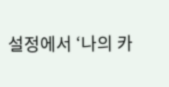설정에서 ‘나의 카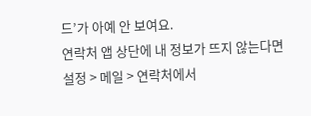드’가 아예 안 보여요.
연락처 앱 상단에 내 정보가 뜨지 않는다면 설정 > 메일 > 연락처에서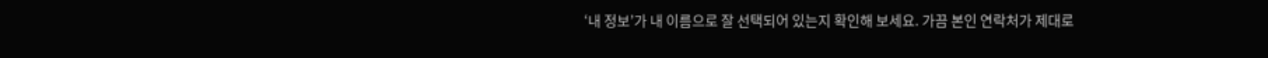‘내 정보’가 내 이름으로 잘 선택되어 있는지 확인해 보세요. 가끔 본인 연락처가 제대로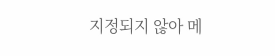지정되지 않아 메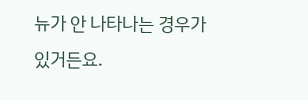뉴가 안 나타나는 경우가 있거든요.